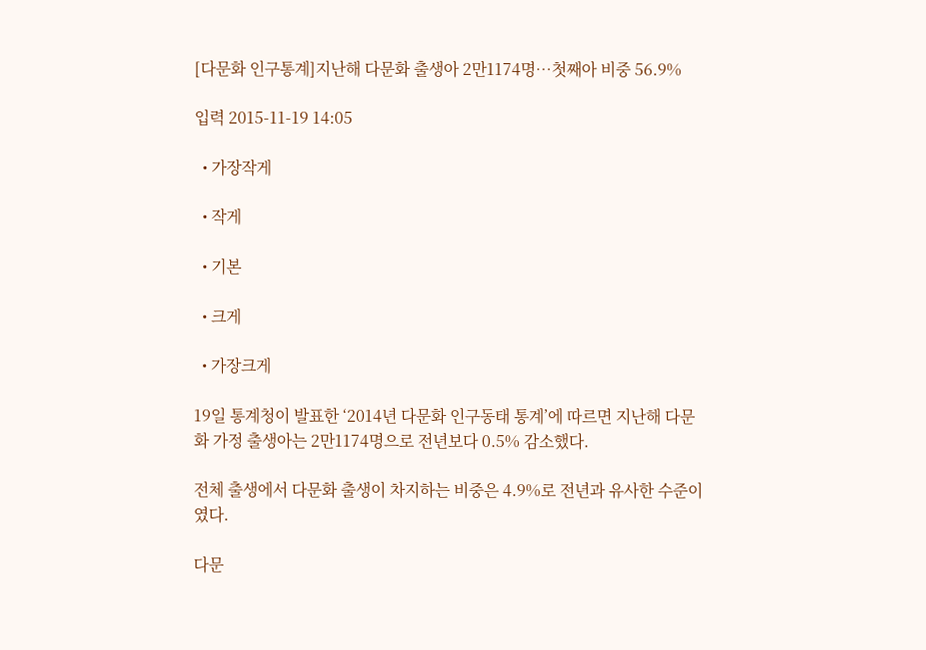[다문화 인구통계]지난해 다문화 출생아 2만1174명…첫째아 비중 56.9%

입력 2015-11-19 14:05

  • 가장작게

  • 작게

  • 기본

  • 크게

  • 가장크게

19일 통계청이 발표한 ‘2014년 다문화 인구동태 통계’에 따르면 지난해 다문화 가정 출생아는 2만1174명으로 전년보다 0.5% 감소했다.

전체 출생에서 다문화 출생이 차지하는 비중은 4.9%로 전년과 유사한 수준이였다.

다문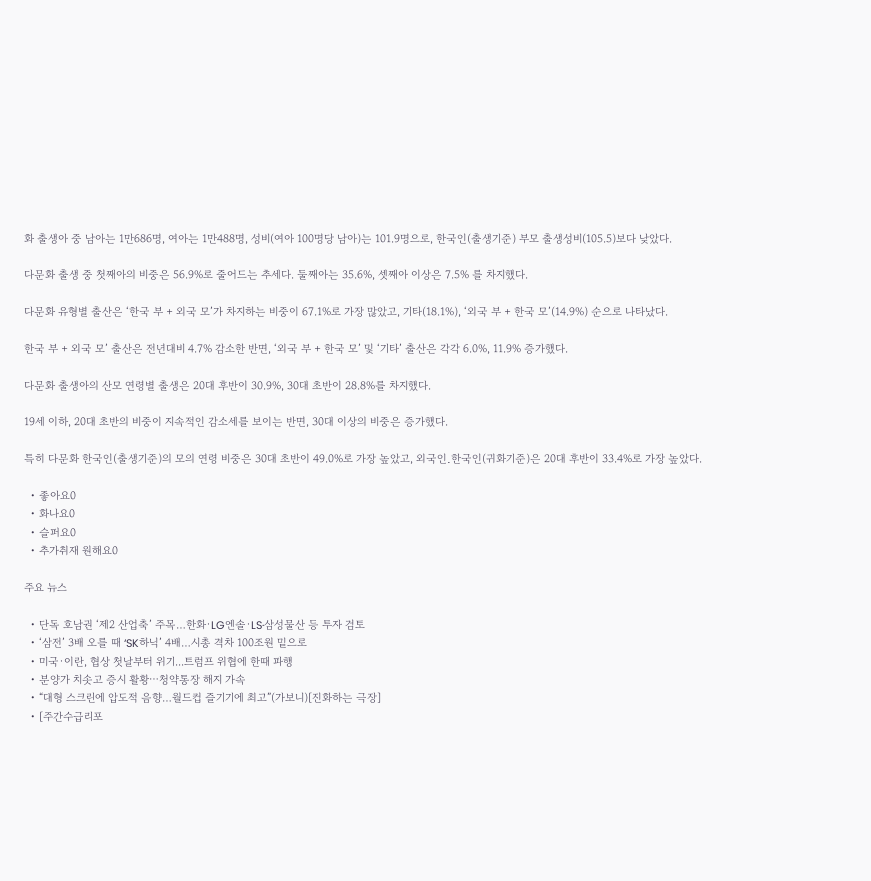화 출생아 중 남아는 1만686명, 여아는 1만488명, 성비(여아 100명당 남아)는 101.9명으로, 한국인(출생기준) 부모 출생성비(105.5)보다 낮았다.

다문화 출생 중 첫째아의 비중은 56.9%로 줄어드는 추세다. 둘째아는 35.6%, 셋째아 이상은 7.5% 를 차지했다.

다문화 유형별 출산은 ‘한국 부 + 외국 모’가 차지하는 비중이 67.1%로 가장 많았고, 기타(18.1%), ‘외국 부 + 한국 모’(14.9%) 순으로 나타났다.

한국 부 + 외국 모’ 출산은 전년대비 4.7% 감소한 반면, ‘외국 부 + 한국 모’ 및 ‘기타’ 출산은 각각 6.0%, 11.9% 증가했다.

다문화 출생아의 산모 연령별 출생은 20대 후반이 30.9%, 30대 초반이 28.8%를 차지했다.

19세 이하, 20대 초반의 비중이 지속적인 감소세를 보이는 반면, 30대 이상의 비중은 증가했다.

특히 다문화 한국인(출생기준)의 모의 연령 비중은 30대 초반이 49.0%로 가장 높았고, 외국인․한국인(귀화기준)은 20대 후반이 33.4%로 가장 높았다.

  • 좋아요0
  • 화나요0
  • 슬퍼요0
  • 추가취재 원해요0

주요 뉴스

  • 단독 호남권 ‘제2 산업축’ 주목…한화·LG엔솔·LS·삼성물산 등 투자 검토
  • ‘삼전’ 3배 오를 때 ‘SK하닉’ 4배…시총 격차 100조원 밑으로
  • 미국·이란, 협상 첫날부터 위기...트럼프 위협에 한때 파행
  • 분양가 치솟고 증시 활황⋯청약통장 해지 가속
  • “대형 스크린에 압도적 음향…월드컵 즐기기에 최고”(가보니)[진화하는 극장]
  • [주간수급리포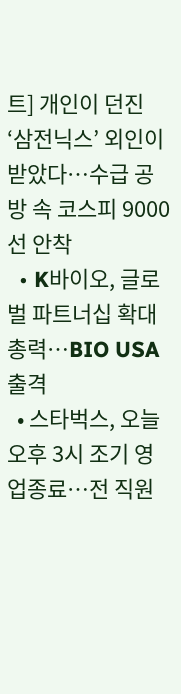트] 개인이 던진 ‘삼전닉스’ 외인이 받았다⋯수급 공방 속 코스피 9000선 안착
  • K바이오, 글로벌 파트너십 확대 총력…BIO USA 출격
  • 스타벅스, 오늘 오후 3시 조기 영업종료⋯전 직원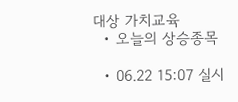대상 가치교육
  • 오늘의 상승종목

  • 06.22 15:07 실시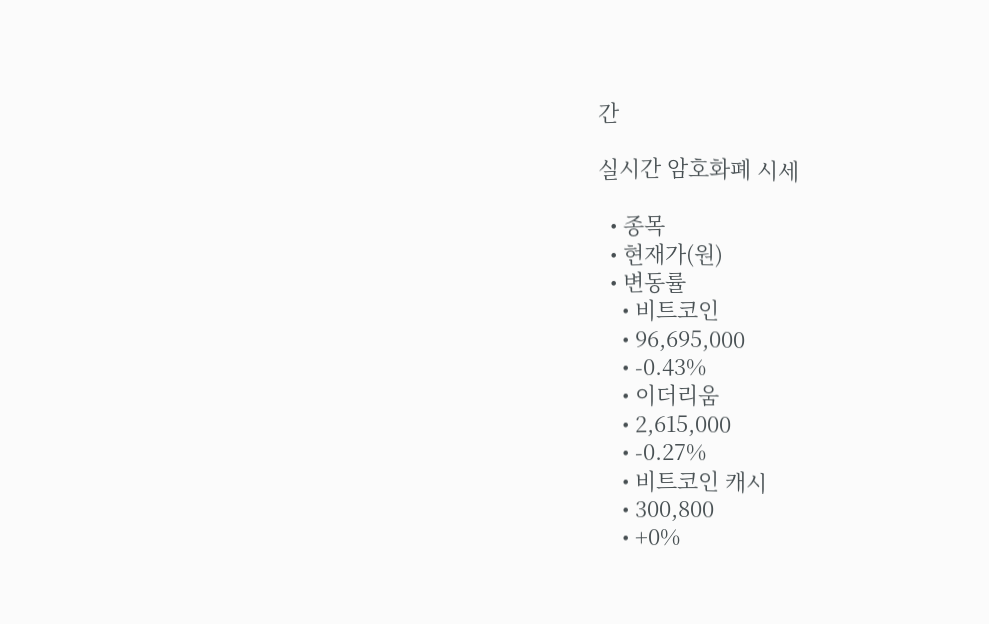간

실시간 암호화폐 시세

  • 종목
  • 현재가(원)
  • 변동률
    • 비트코인
    • 96,695,000
    • -0.43%
    • 이더리움
    • 2,615,000
    • -0.27%
    • 비트코인 캐시
    • 300,800
    • +0%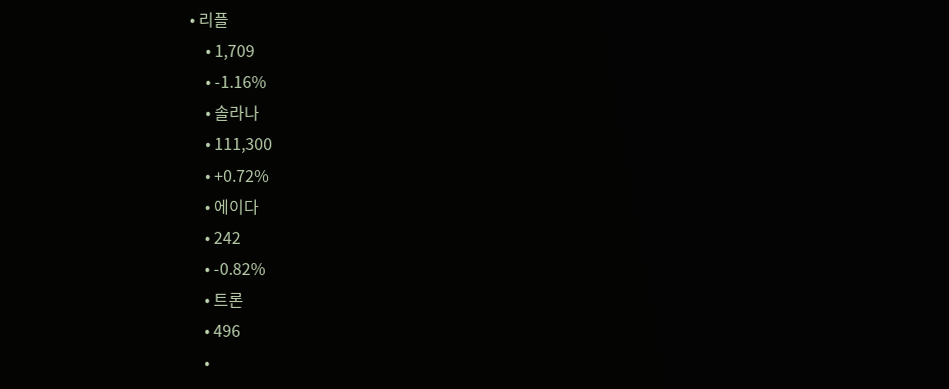• 리플
    • 1,709
    • -1.16%
    • 솔라나
    • 111,300
    • +0.72%
    • 에이다
    • 242
    • -0.82%
    • 트론
    • 496
    •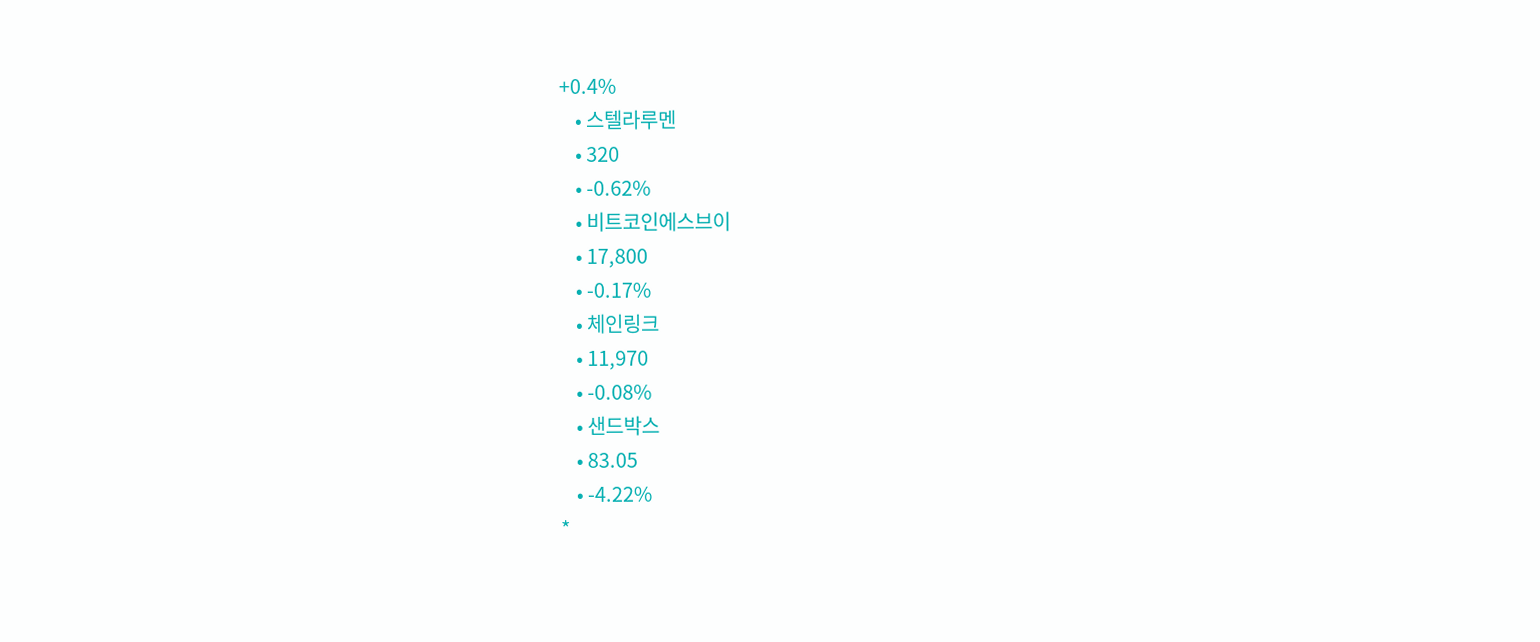+0.4%
    • 스텔라루멘
    • 320
    • -0.62%
    • 비트코인에스브이
    • 17,800
    • -0.17%
    • 체인링크
    • 11,970
    • -0.08%
    • 샌드박스
    • 83.05
    • -4.22%
*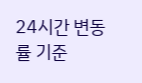24시간 변동률 기준